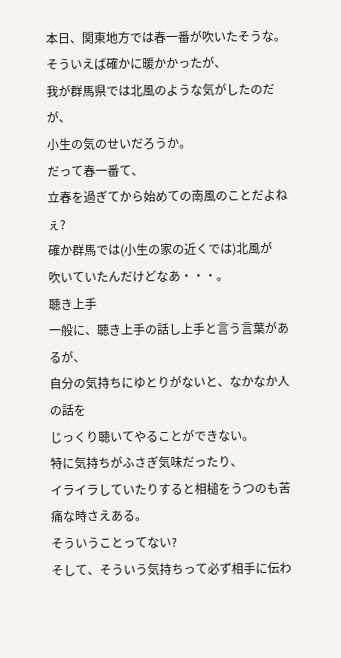本日、関東地方では春一番が吹いたそうな。
そういえば確かに暖かかったが、
我が群馬県では北風のような気がしたのだが、
小生の気のせいだろうか。
だって春一番て、
立春を過ぎてから始めての南風のことだよねぇ?
確か群馬では(小生の家の近くでは)北風が
吹いていたんだけどなあ・・・。
聴き上手
一般に、聴き上手の話し上手と言う言葉があるが、
自分の気持ちにゆとりがないと、なかなか人の話を
じっくり聴いてやることができない。
特に気持ちがふさぎ気味だったり、
イライラしていたりすると相槌をうつのも苦痛な時さえある。
そういうことってない?
そして、そういう気持ちって必ず相手に伝わ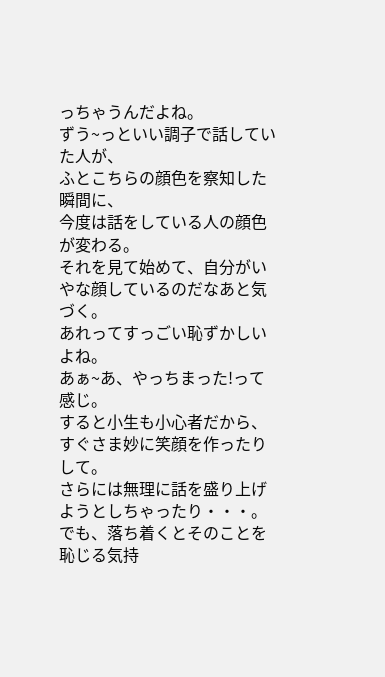っちゃうんだよね。
ずう~っといい調子で話していた人が、
ふとこちらの顔色を察知した瞬間に、
今度は話をしている人の顔色が変わる。
それを見て始めて、自分がいやな顔しているのだなあと気づく。
あれってすっごい恥ずかしいよね。
あぁ~あ、やっちまった!って感じ。
すると小生も小心者だから、
すぐさま妙に笑顔を作ったりして。
さらには無理に話を盛り上げようとしちゃったり・・・。
でも、落ち着くとそのことを恥じる気持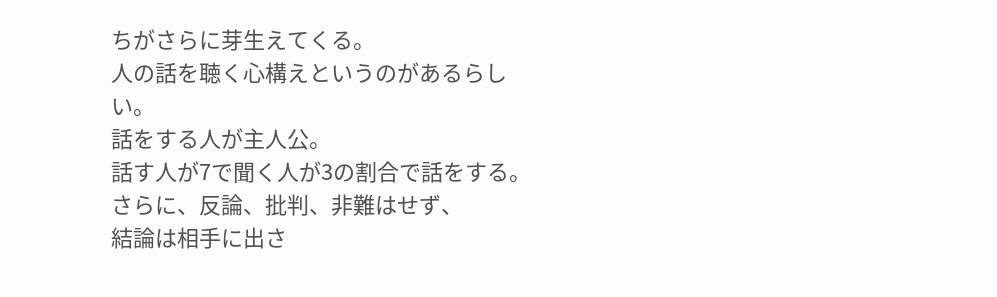ちがさらに芽生えてくる。
人の話を聴く心構えというのがあるらしい。
話をする人が主人公。
話す人が7で聞く人が3の割合で話をする。
さらに、反論、批判、非難はせず、
結論は相手に出さ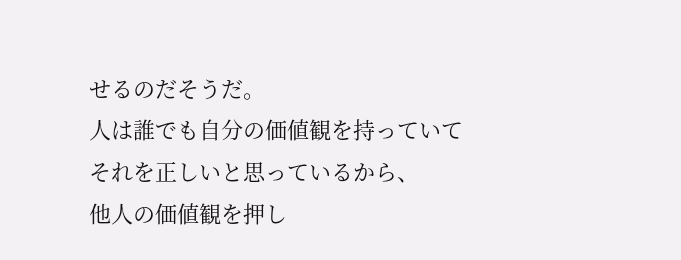せるのだそうだ。
人は誰でも自分の価値観を持っていて
それを正しいと思っているから、
他人の価値観を押し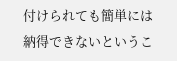付けられても簡単には
納得できないというこ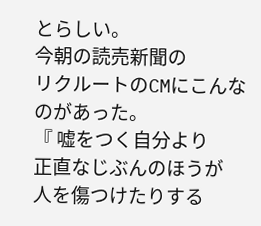とらしい。
今朝の読売新聞の
リクルートのCMにこんなのがあった。
『 嘘をつく自分より
正直なじぶんのほうが
人を傷つけたりする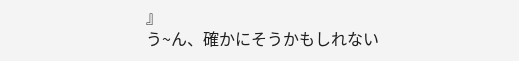』
う~ん、確かにそうかもしれない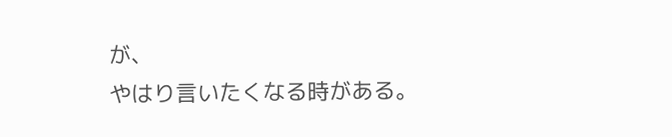が、
やはり言いたくなる時がある。